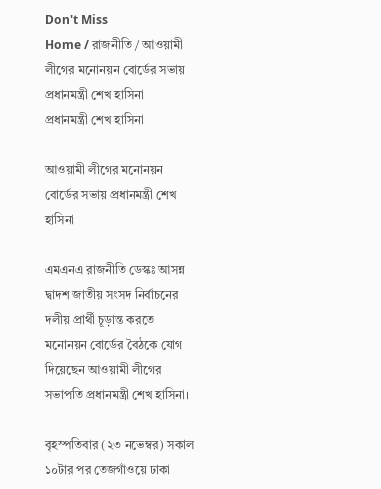Don't Miss
Home / রাজনীতি / আওয়ামী লীগের মনোনয়ন বোর্ডের সভায় প্রধানমন্ত্রী শেখ হাসিনা
প্রধানমন্ত্রী শেখ হাসিনা

আওয়ামী লীগের মনোনয়ন বোর্ডের সভায় প্রধানমন্ত্রী শেখ হাসিনা

এমএনএ রাজনীতি ডেস্কঃ আসন্ন দ্বাদশ জাতীয় সংসদ নির্বাচনের দলীয় প্রার্থী চূড়ান্ত করতে মনোনয়ন বোর্ডের বৈঠকে যোগ দিয়েছেন আওয়ামী লীগের সভাপতি প্রধানমন্ত্রী শেখ হাসিনা।

বৃহস্পতিবার (২৩ নভেম্বর) সকাল ১০টার পর তেজগাঁওয়ে ঢাকা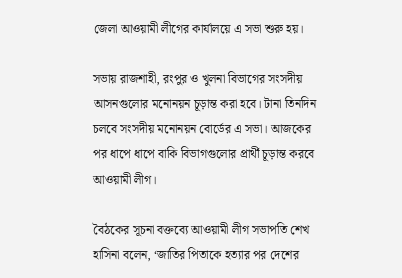জেলা আওয়ামী লীগের কার্যালয়ে এ সভা শুরু হয়।

সভায় রাজশাহী, রংপুর ও খুলনা বিভাগের সংসদীয় আসনগুলোর মনোনয়ন চূড়ান্ত করা হবে। টানা তিনদিন চলবে সংসদীয় মনোনয়ন বোর্ডের এ সভা। আজকের পর ধাপে ধাপে বাকি বিভাগগুলোর প্রার্থী চূড়ান্ত করবে আওয়ামী লীগ।

বৈঠকের সূচনা বক্তব্যে আওয়ামী লীগ সভাপতি শেখ হাসিনা বলেন, ‘জাতির পিতাকে হত্যার পর দেশের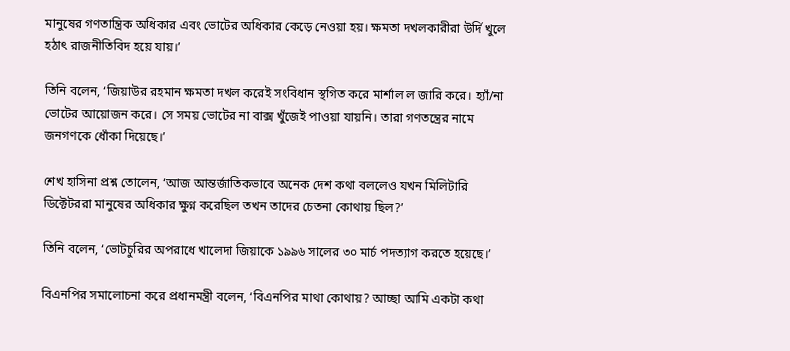মানুষের গণতান্ত্রিক অধিকার এবং ভোটের অধিকার কেড়ে নেওয়া হয়। ক্ষমতা দখলকারীরা উর্দি খুলে হঠাৎ রাজনীতিবিদ হয়ে যায়।’

তিনি বলেন, ‘জিয়াউর রহমান ক্ষমতা দখল করেই সংবিধান স্থগিত করে মার্শাল ল জারি করে। হ্যাঁ/না ভোটের আয়োজন করে। সে সময় ভোটের না বাক্স খুঁজেই পাওয়া যায়নি। তারা গণতন্ত্রের নামে জনগণকে ধোঁকা দিয়েছে।’

শেখ হাসিনা প্রশ্ন তোলেন, ‘আজ আন্তর্জাতিকভাবে অনেক দেশ কথা বললেও যখন মিলিটারি ডিক্টেটররা মানুষের অধিকার ক্ষুণ্ন করেছিল তখন তাদের চেতনা কোথায় ছিল?’

তিনি বলেন, ‘ভোটচুরির অপরাধে খালেদা জিয়াকে ১৯৯৬ সালের ৩০ মার্চ পদত্যাগ করতে হয়েছে।’

বিএনপির সমালোচনা করে প্রধানমন্ত্রী বলেন, ‘বিএনপির মাথা কোথায়? আচ্ছা আমি একটা কথা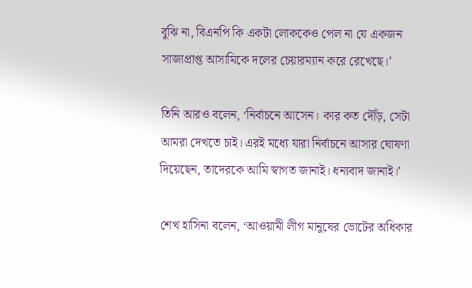বুঝি না, বিএনপি কি একটা লোককেও পেল না যে একজন সাজাপ্রাপ্ত আসামিকে দলের চেয়ারম্যান করে রেখেছে।’

তিনি আরও বলেন, ‘নির্বাচনে আসেন। কার কত দৌঁড়, সেটা আমরা দেখতে চাই। এরই মধ্যে যারা নির্বাচনে আসার ঘোষণা দিয়েছেন, তাদেরকে আমি স্বাগত জানাই। ধন্যবাদ জানাই।’

শেখ হাসিনা বলেন, ‘আওয়ামী লীগ মানুষের ভোটের অধিকার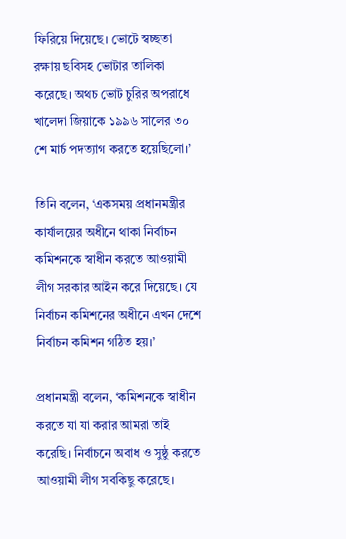ফিরিয়ে দিয়েছে। ভোটে স্বচ্ছতা রক্ষায় ছবিসহ ভোটার তালিকা করেছে। অথচ ভোট চুরির অপরাধে খালেদা জিয়াকে ১৯৯৬ সালের ৩০ শে মার্চ পদত্যাগ করতে হয়েছিলো।’

তিনি বলেন, ‘একসময় প্রধানমন্ত্রীর কার্যালয়ের অধীনে থাকা নির্বাচন কমিশনকে স্বাধীন করতে আওয়ামী লীগ সরকার আইন করে দিয়েছে। যে নির্বাচন কমিশনের অধীনে এখন দেশে নির্বাচন কমিশন গঠিত হয়।’

প্রধানমন্ত্রী বলেন, ‘কমিশনকে স্বাধীন করতে যা যা করার আমরা তাই করেছি। নির্বাচনে অবাধ ও সুষ্ঠু করতে আওয়ামী লীগ সবকিছু করেছে।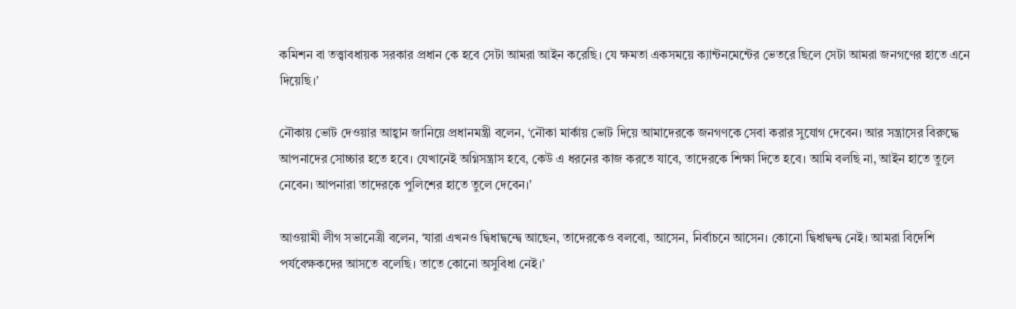কমিশন বা তত্ত্বাবধায়ক সরকার প্রধান কে হবে সেটা আমরা আইন করেছি। যে ক্ষমতা একসময়ে ক্যান্টনমেন্টের ভেতরে ছিলে সেটা আমরা জনগণের হাতে এনে দিয়েছি।’

নৌকায় ভোট দেওয়ার আহ্বান জানিয়ে প্রধানমন্ত্রী বলেন, ‘নৌকা মার্কায় ভোট দিয়ে আমাদেরকে জনগণকে সেবা করার সুযোগ দেবেন। আর সন্ত্রাসের বিরুদ্ধে আপনাদের সোচ্চার হতে হবে। যেখানেই অগ্নিসন্ত্রাস হবে, কেউ এ ধরনের কাজ করতে যাবে, তাদেরকে শিক্ষা দিতে হবে। আমি বলছি না, আইন হাতে তুলে নেবেন। আপনারা তাদেরকে পুলিশের হাতে তুলে দেবেন।’

আওয়ামী লীগ সভানেত্রী বলেন, ‘যারা এখনও দ্বিধাদ্বন্দ্বে আছেন, তাদেরকেও বলবো, আসেন, নির্বাচনে আসেন। কোনো ‍দ্বিধাদ্বন্দ্ব নেই। আমরা বিদেশি পর্যবেক্ষকদের আসতে বলেছি। তাতে কোনো অসুবিধা নেই।’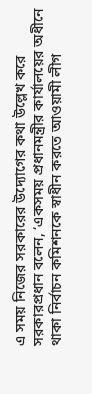এ সময় নিজের সরকারের উদ্যোগের কথা উল্লেখ করে সরকারপ্রধান বলেন, ‘একসময় প্রধানমন্ত্রীর কার্যালয়ের অধীনে থাকা নির্বাচন কমিশনকে স্বাধীন করতে আওয়ামী লীগ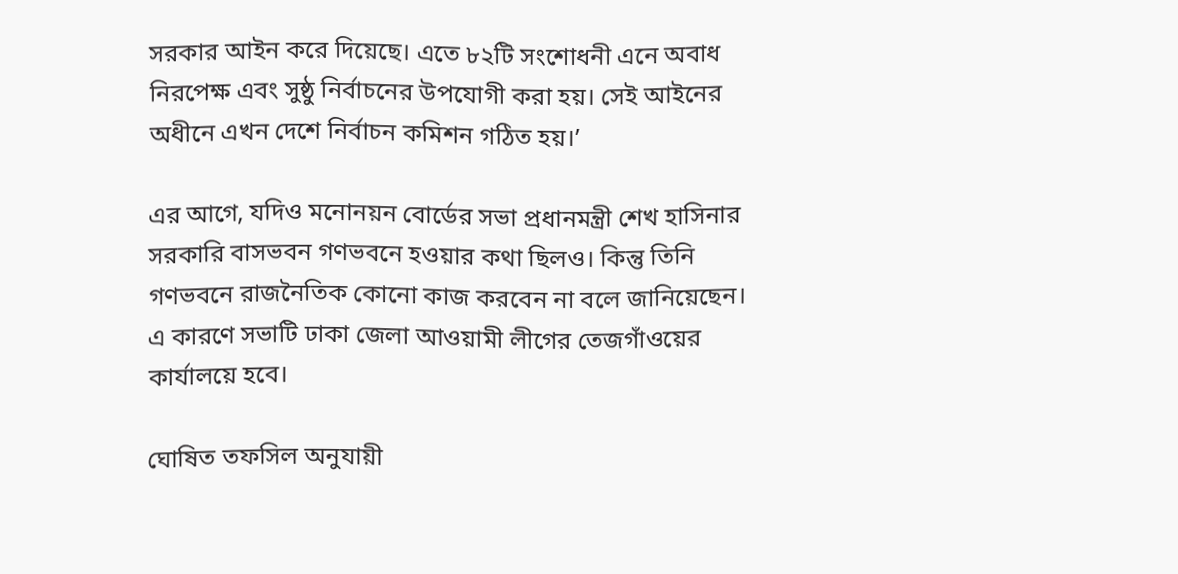সরকার আইন করে দিয়েছে। এতে ৮২টি সংশোধনী এনে অবাধ নিরপেক্ষ এবং সুষ্ঠু নির্বাচনের উপযোগী করা হয়। সেই আইনের অধীনে এখন দেশে নির্বাচন কমিশন গঠিত হয়।’

এর আগে, যদিও মনোনয়ন বোর্ডের সভা প্রধানমন্ত্রী শেখ হাসিনার সরকারি বাসভবন গণভবনে হওয়ার কথা ছিলও। কিন্তু তিনি গণভবনে রাজনৈতিক কোনো কাজ করবেন না বলে জানিয়েছেন। এ কারণে সভাটি ঢাকা জেলা আওয়ামী লীগের তেজগাঁওয়ের কার্যালয়ে হবে।

ঘোষিত তফসিল অনুযায়ী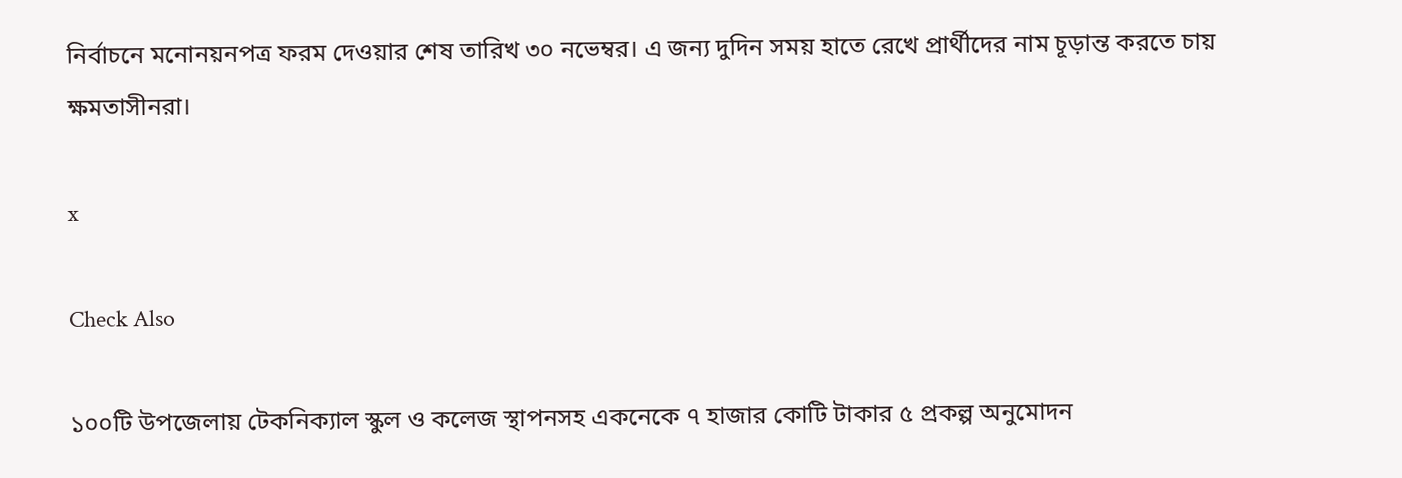নির্বাচনে মনোনয়নপত্র ফরম দেওয়ার শেষ তারিখ ৩০ নভেম্বর। এ জন্য দুদিন সময় হাতে রেখে প্রার্থীদের নাম চূড়ান্ত করতে চায় ক্ষমতাসীনরা।

x

Check Also

১০০টি উপজেলায় টেকনিক্যাল স্কুল ও কলেজ স্থাপনসহ একনেকে ৭ হাজার কোটি টাকার ৫ প্রকল্প অনুমোদন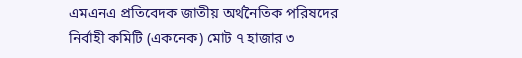এমএনএ প্রতিবেদক জাতীয় অর্থনৈতিক পরিষদের নির্বাহী কমিটি (একনেক) মোট ৭ হাজার ৩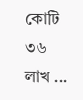কোটি ৩৬ লাখ ...